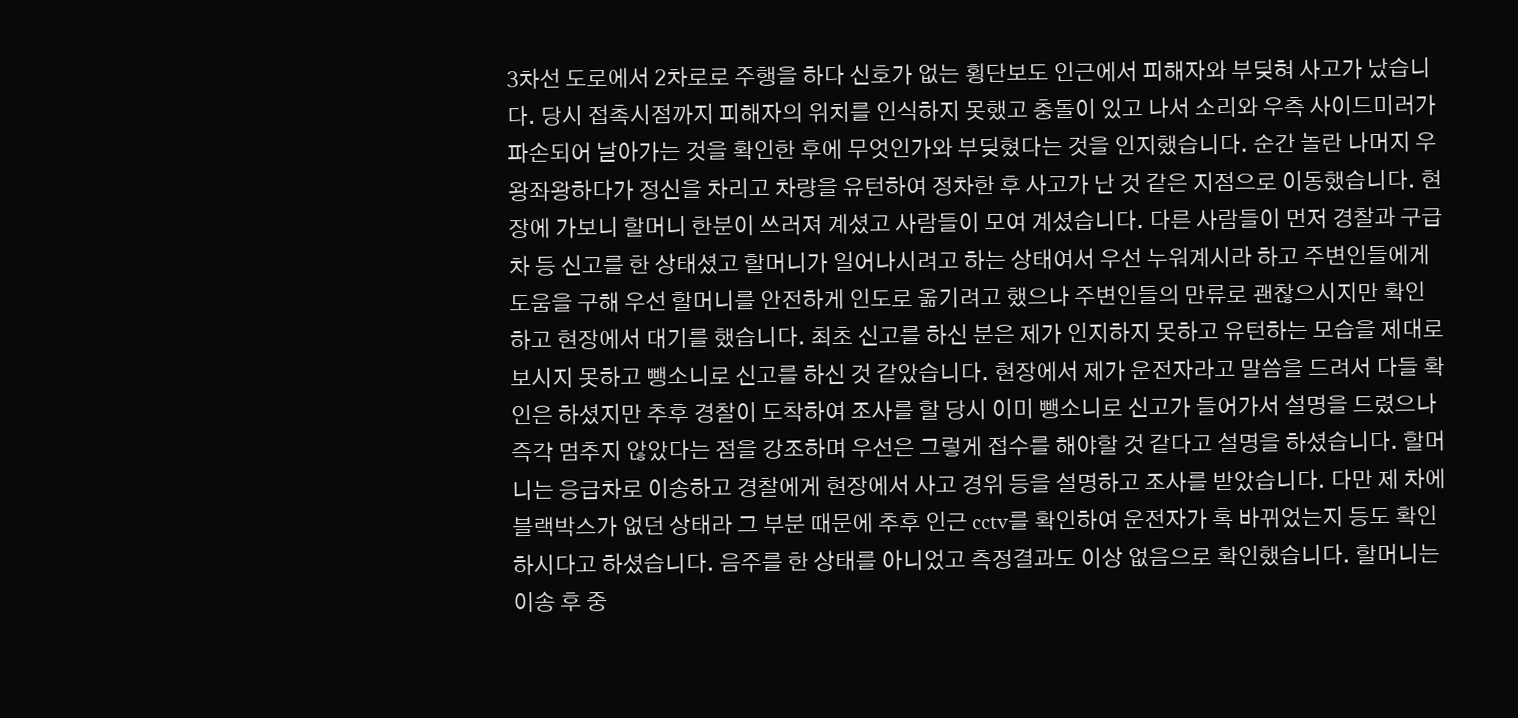3차선 도로에서 2차로로 주행을 하다 신호가 없는 횡단보도 인근에서 피해자와 부딪혀 사고가 났습니다. 당시 접촉시점까지 피해자의 위치를 인식하지 못했고 충돌이 있고 나서 소리와 우측 사이드미러가 파손되어 날아가는 것을 확인한 후에 무엇인가와 부딪혔다는 것을 인지했습니다. 순간 놀란 나머지 우왕좌왕하다가 정신을 차리고 차량을 유턴하여 정차한 후 사고가 난 것 같은 지점으로 이동했습니다. 현장에 가보니 할머니 한분이 쓰러져 계셨고 사람들이 모여 계셨습니다. 다른 사람들이 먼저 경찰과 구급차 등 신고를 한 상태셨고 할머니가 일어나시려고 하는 상태여서 우선 누워계시라 하고 주변인들에게 도움을 구해 우선 할머니를 안전하게 인도로 옮기려고 했으나 주변인들의 만류로 괜찮으시지만 확인하고 현장에서 대기를 했습니다. 최초 신고를 하신 분은 제가 인지하지 못하고 유턴하는 모습을 제대로 보시지 못하고 뺑소니로 신고를 하신 것 같았습니다. 현장에서 제가 운전자라고 말씀을 드려서 다들 확인은 하셨지만 추후 경찰이 도착하여 조사를 할 당시 이미 뺑소니로 신고가 들어가서 설명을 드렸으나 즉각 멈추지 않았다는 점을 강조하며 우선은 그렇게 접수를 해야할 것 같다고 설명을 하셨습니다. 할머니는 응급차로 이송하고 경찰에게 현장에서 사고 경위 등을 설명하고 조사를 받았습니다. 다만 제 차에 블랙박스가 없던 상태라 그 부분 때문에 추후 인근 cctv를 확인하여 운전자가 혹 바뀌었는지 등도 확인하시다고 하셨습니다. 음주를 한 상태를 아니었고 측정결과도 이상 없음으로 확인했습니다. 할머니는 이송 후 중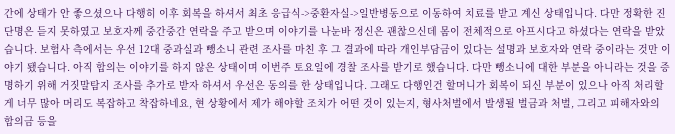간에 상태가 안 좋으셨으나 다행히 이후 회복을 하셔서 최초 응급식->중환자실->일반병동으로 이동하여 치료를 받고 계신 상태입니다. 다만 정확한 진단명은 듣지 못하였고 보호자께 중간중간 연락을 주고 받으며 이야기를 나눈바 정신은 괜찮으신데 몸이 전체적으로 아프시다고 하셨다는 연락을 받았습니다. 보험사 측에서는 우선 12대 중과실과 뺑소니 관련 조사를 마친 후 그 결과에 따라 개인부담금이 있다는 설명과 보호자와 연락 중이라는 것만 이야기 됐습니다. 아직 합의는 이야기를 하지 않은 상태이며 이번주 토요일에 경찰 조사를 받기로 했습니다. 다만 뺑소니에 대한 부분을 아니라는 것을 증명하기 위해 거짓말탐지 조사를 추가로 받자 하셔서 우선은 동의를 한 상태입니다. 그래도 다행인건 할머니가 회복이 되신 부분이 있으나 아직 처리할게 너무 많아 머리도 복잡하고 착잡하네요, 현 상황에서 제가 해야할 조치가 어떤 것이 있는지, 형사처벌에서 발생될 벌금과 처벌, 그리고 피해자와의 합의금 등을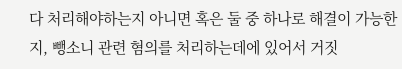다 처리해야하는지 아니면 혹은 둘 중 하나로 해결이 가능한지, 뺑소니 관련 혐의를 처리하는데에 있어서 거짓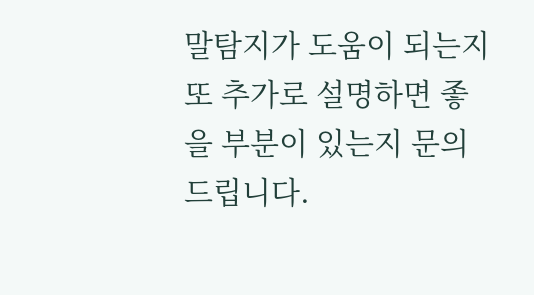말탐지가 도움이 되는지 또 추가로 설명하면 좋을 부분이 있는지 문의드립니다.